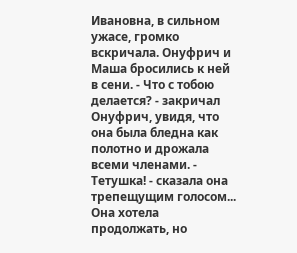Ивановна, в сильном ужасе, громко вскричала. Онуфрич и Маша бросились к ней в сени. - Что с тобою делается? - закричал Онуфрич, увидя, что она была бледна как полотно и дрожала всеми членами. - Тетушка! - сказала она трепещущим голосом... Она хотела продолжать, но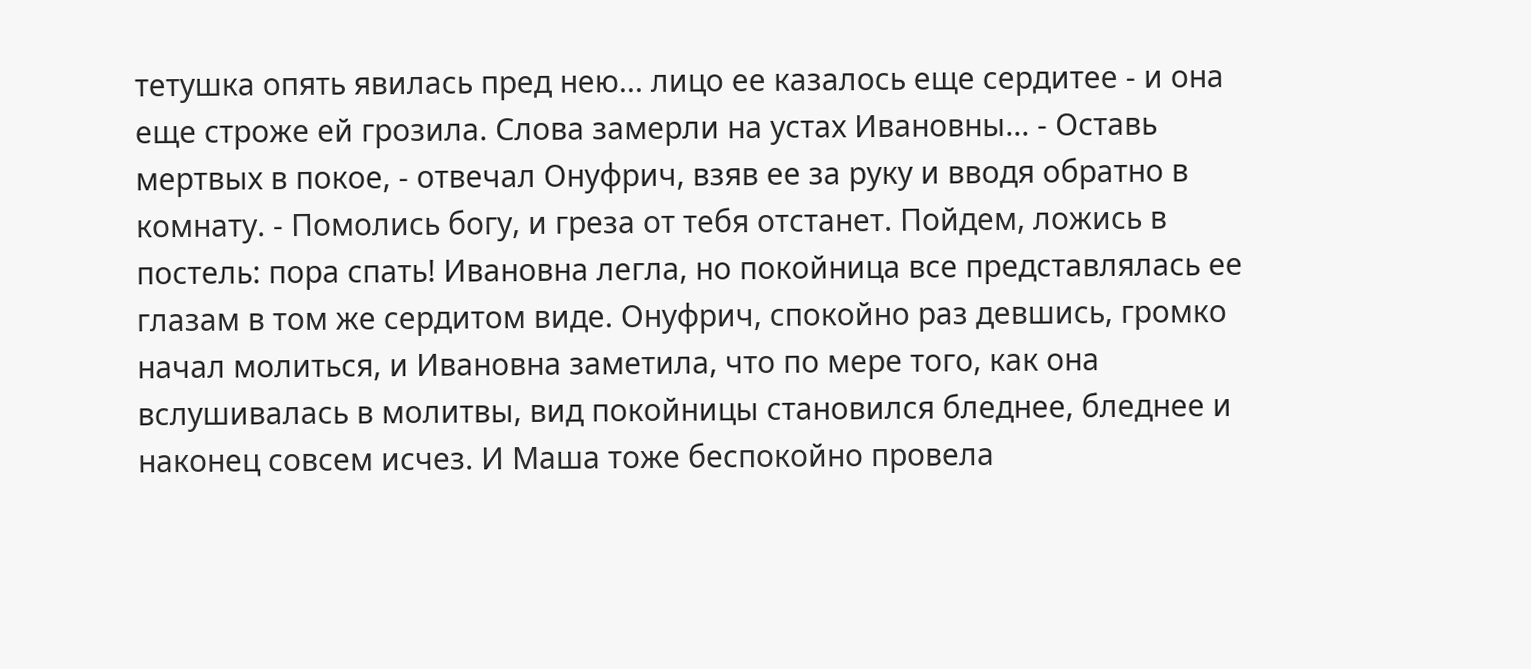тетушка опять явилась пред нею... лицо ее казалось еще сердитее - и она еще строже ей грозила. Слова замерли на устах Ивановны... - Оставь мертвых в покое, - отвечал Онуфрич, взяв ее за руку и вводя обратно в комнату. - Помолись богу, и греза от тебя отстанет. Пойдем, ложись в постель: пора спать! Ивановна легла, но покойница все представлялась ее глазам в том же сердитом виде. Онуфрич, спокойно раз девшись, громко начал молиться, и Ивановна заметила, что по мере того, как она вслушивалась в молитвы, вид покойницы становился бледнее, бледнее и наконец совсем исчез. И Маша тоже беспокойно провела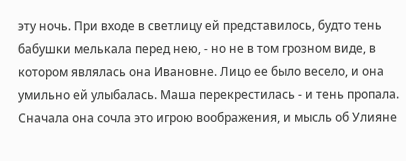эту ночь. При входе в светлицу ей представилось, будто тень бабушки мелькала перед нею, - но не в том грозном виде, в котором являлась она Ивановне. Лицо ее было весело, и она умильно ей улыбалась. Маша перекрестилась - и тень пропала. Сначала она сочла это игрою воображения, и мысль об Улияне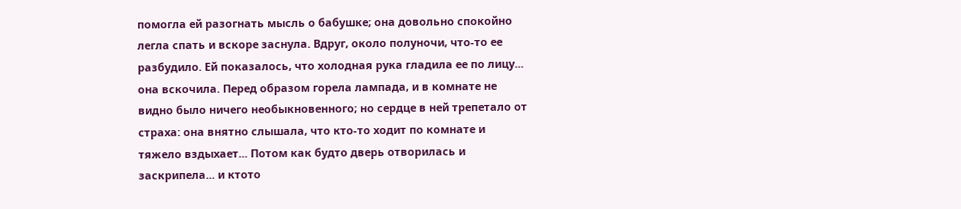помогла ей разогнать мысль о бабушке; она довольно спокойно легла спать и вскоре заснула. Вдруг, около полуночи, что-то ее разбудило. Ей показалось, что холодная рука гладила ее по лицу... она вскочила. Перед образом горела лампада, и в комнате не видно было ничего необыкновенного; но сердце в ней трепетало от страха: она внятно слышала, что кто-то ходит по комнате и тяжело вздыхает... Потом как будто дверь отворилась и заскрипела... и ктото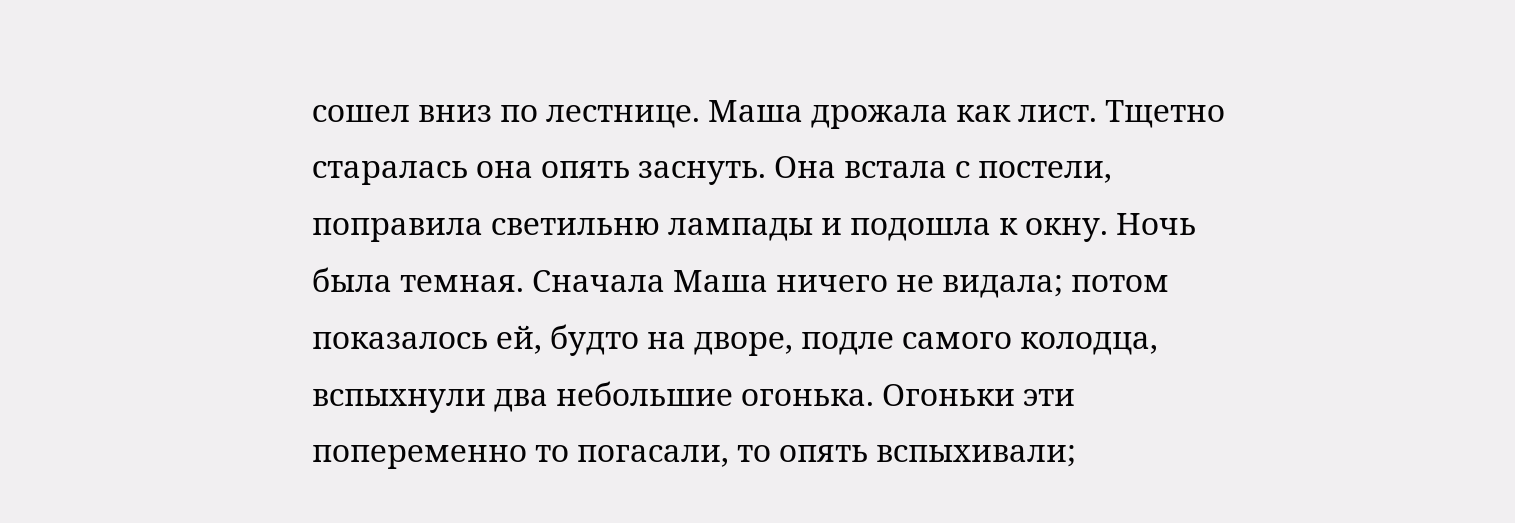сошел вниз по лестнице. Маша дрожала как лист. Тщетно старалась она опять заснуть. Она встала с постели, поправила светильню лампады и подошла к окну. Ночь была темная. Сначала Маша ничего не видала; потом показалось ей, будто на дворе, подле самого колодца, вспыхнули два небольшие огонька. Огоньки эти попеременно то погасали, то опять вспыхивали;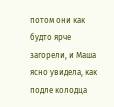потом они как будто ярче загорели, и Маша ясно увидела, как подле колодца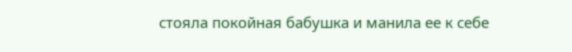стояла покойная бабушка и манила ее к себе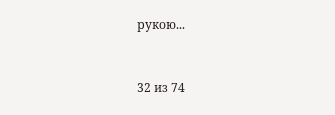рукою...


32 из 74